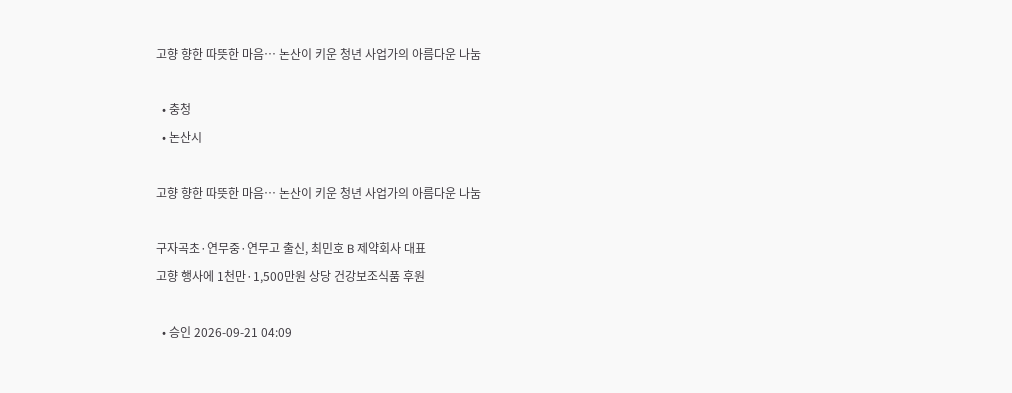고향 향한 따뜻한 마음… 논산이 키운 청년 사업가의 아름다운 나눔

  • 충청
  • 논산시

고향 향한 따뜻한 마음… 논산이 키운 청년 사업가의 아름다운 나눔

구자곡초·연무중·연무고 출신, 최민호 B 제약회사 대표
고향 행사에 1천만·1,500만원 상당 건강보조식품 후원

  • 승인 2026-09-21 04:09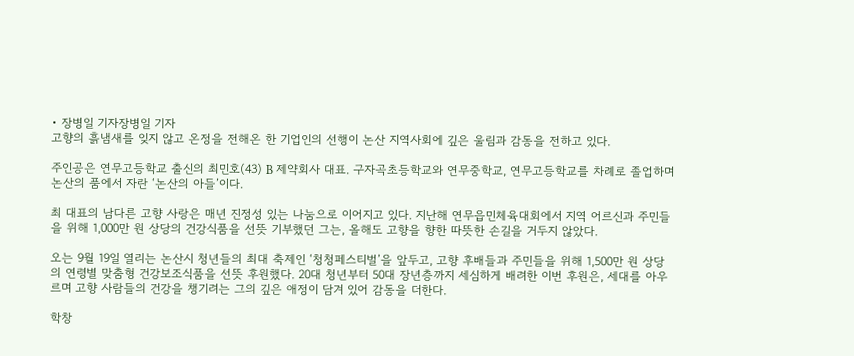• 장병일 기자장병일 기자
고향의 흙냄새를 잊지 않고 온정을 전해온 한 기업인의 선행이 논산 지역사회에 깊은 울림과 감동을 전하고 있다.

주인공은 연무고등학교 출신의 최민호(43) B 제약회사 대표. 구자곡초등학교와 연무중학교, 연무고등학교를 차례로 졸업하며 논산의 품에서 자란 ‘논산의 아들’이다.

최 대표의 남다른 고향 사랑은 매년 진정성 있는 나눔으로 이어지고 있다. 지난해 연무읍민체육대회에서 지역 어르신과 주민들을 위해 1,000만 원 상당의 건강식품을 선뜻 기부했던 그는, 올해도 고향을 향한 따뜻한 손길을 거두지 않았다.

오는 9월 19일 열리는 논산시 청년들의 최대 축제인 ‘청청페스티벌’을 앞두고, 고향 후배들과 주민들을 위해 1,500만 원 상당의 연령별 맞춤형 건강보조식품을 선뜻 후원했다. 20대 청년부터 50대 장년층까지 세심하게 배려한 이번 후원은, 세대를 아우르며 고향 사람들의 건강을 챙기려는 그의 깊은 애정이 담겨 있어 감동을 더한다.

학창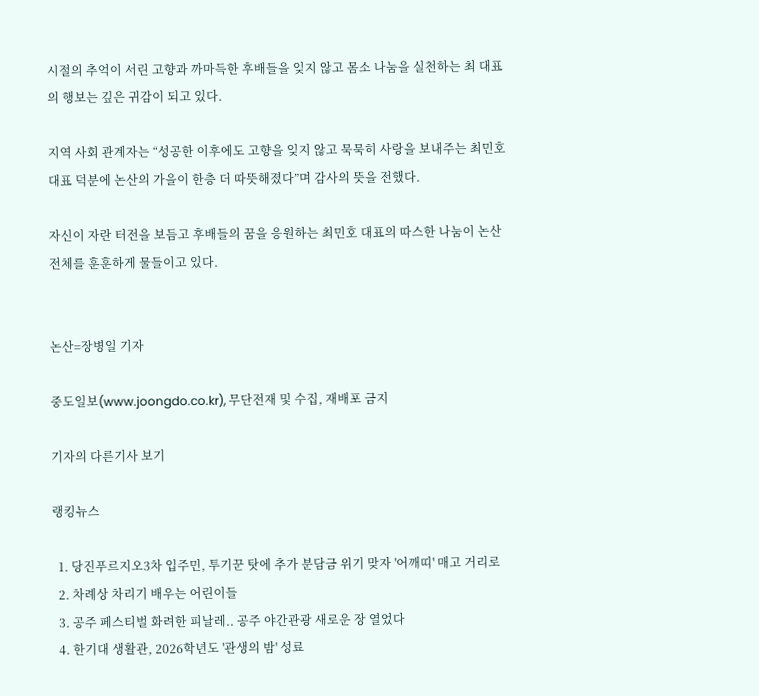시절의 추억이 서린 고향과 까마득한 후배들을 잊지 않고 몸소 나눔을 실천하는 최 대표의 행보는 깊은 귀감이 되고 있다.

지역 사회 관계자는 “성공한 이후에도 고향을 잊지 않고 묵묵히 사랑을 보내주는 최민호 대표 덕분에 논산의 가을이 한층 더 따뜻해졌다”며 감사의 뜻을 전했다.

자신이 자란 터전을 보듬고 후배들의 꿈을 응원하는 최민호 대표의 따스한 나눔이 논산 전체를 훈훈하게 물들이고 있다.


논산=장병일 기자

중도일보(www.joongdo.co.kr), 무단전재 및 수집, 재배포 금지

기자의 다른기사 보기

랭킹뉴스

  1. 당진푸르지오3차 입주민, 투기꾼 탓에 추가 분담금 위기 맞자 '어깨띠' 매고 거리로
  2. 차례상 차리기 배우는 어린이들
  3. 공주 페스티벌 화려한 피날레.. 공주 야간관광 새로운 장 열었다
  4. 한기대 생활관, 2026학년도 '관생의 밤' 성료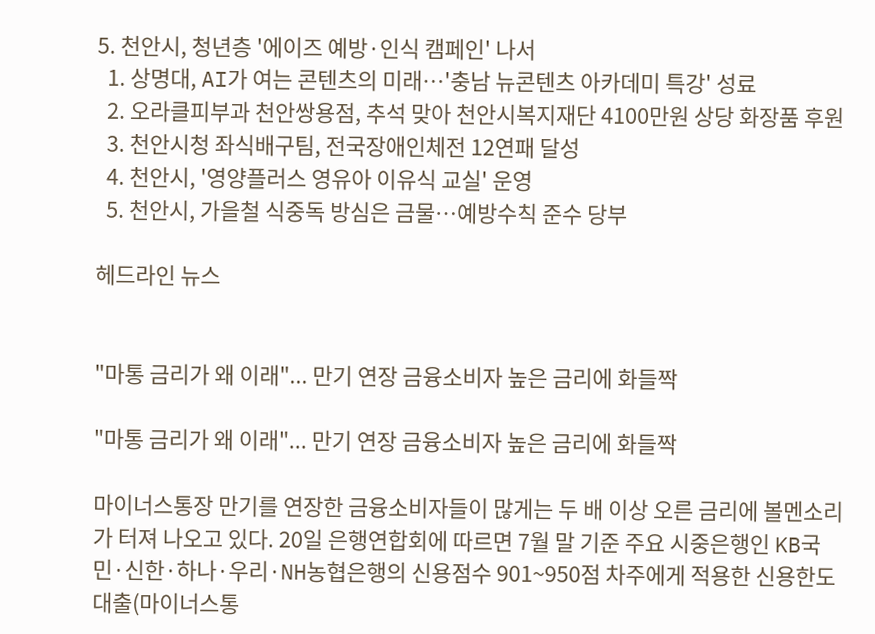5. 천안시, 청년층 '에이즈 예방·인식 캠페인' 나서
  1. 상명대, AI가 여는 콘텐츠의 미래…'충남 뉴콘텐츠 아카데미 특강' 성료
  2. 오라클피부과 천안쌍용점, 추석 맞아 천안시복지재단 4100만원 상당 화장품 후원
  3. 천안시청 좌식배구팀, 전국장애인체전 12연패 달성
  4. 천안시, '영양플러스 영유아 이유식 교실' 운영
  5. 천안시, 가을철 식중독 방심은 금물…예방수칙 준수 당부

헤드라인 뉴스


"마통 금리가 왜 이래"... 만기 연장 금융소비자 높은 금리에 화들짝

"마통 금리가 왜 이래"... 만기 연장 금융소비자 높은 금리에 화들짝

마이너스통장 만기를 연장한 금융소비자들이 많게는 두 배 이상 오른 금리에 볼멘소리가 터져 나오고 있다. 20일 은행연합회에 따르면 7월 말 기준 주요 시중은행인 KB국민·신한·하나·우리·NH농협은행의 신용점수 901~950점 차주에게 적용한 신용한도대출(마이너스통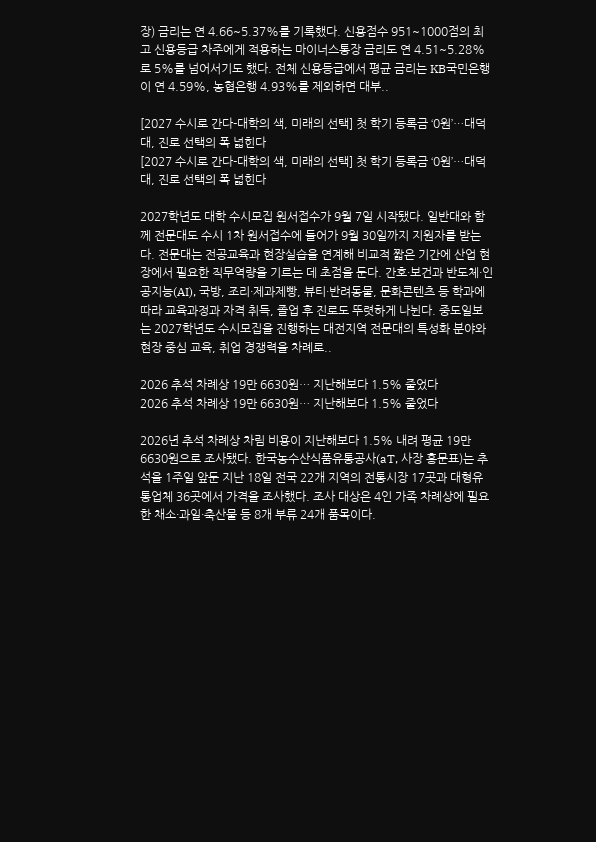장) 금리는 연 4.66~5.37%를 기록했다. 신용점수 951~1000점의 최고 신용등급 차주에게 적용하는 마이너스통장 금리도 연 4.51~5.28%로 5%를 넘어서기도 했다. 전체 신용등급에서 평균 금리는 KB국민은행이 연 4.59%, 농협은행 4.93%를 제외하면 대부..

[2027 수시로 간다-대학의 색, 미래의 선택] 첫 학기 등록금 ‘0원’…대덕대, 진로 선택의 폭 넓힌다
[2027 수시로 간다-대학의 색, 미래의 선택] 첫 학기 등록금 ‘0원’…대덕대, 진로 선택의 폭 넓힌다

2027학년도 대학 수시모집 원서접수가 9월 7일 시작됐다. 일반대와 함께 전문대도 수시 1차 원서접수에 들어가 9월 30일까지 지원자를 받는다. 전문대는 전공교육과 현장실습을 연계해 비교적 짧은 기간에 산업 현장에서 필요한 직무역량을 기르는 데 초점을 둔다. 간호·보건과 반도체·인공지능(AI), 국방, 조리·제과제빵, 뷰티·반려동물, 문화콘텐츠 등 학과에 따라 교육과정과 자격 취득, 졸업 후 진로도 뚜렷하게 나뉜다. 중도일보는 2027학년도 수시모집을 진행하는 대전지역 전문대의 특성화 분야와 현장 중심 교육, 취업 경쟁력을 차례로..

2026 추석 차례상 19만 6630원… 지난해보다 1.5% 줄었다
2026 추석 차례상 19만 6630원… 지난해보다 1.5% 줄었다

2026년 추석 차례상 차림 비용이 지난해보다 1.5% 내려 평균 19만 6630원으로 조사됐다. 한국농수산식품유통공사(aT, 사장 홍문표)는 추석을 1주일 앞둔 지난 18일 전국 22개 지역의 전통시장 17곳과 대형유통업체 36곳에서 가격을 조사했다. 조사 대상은 4인 가족 차례상에 필요한 채소·과일·축산물 등 8개 부류 24개 품목이다.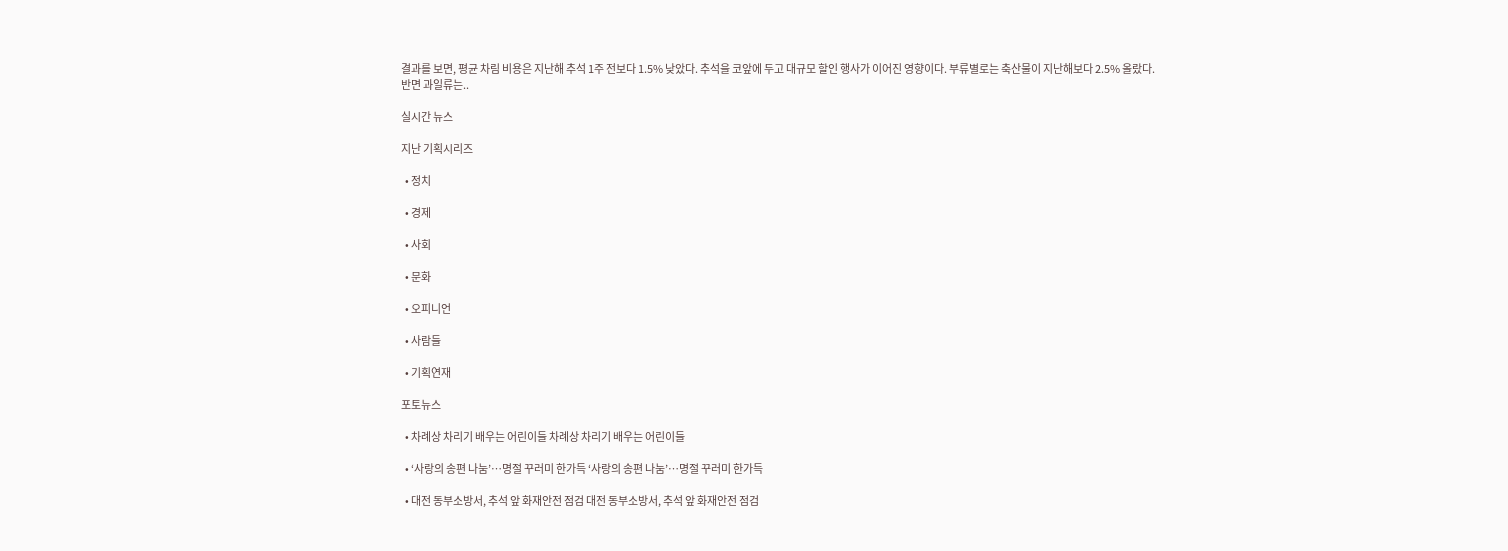결과를 보면, 평균 차림 비용은 지난해 추석 1주 전보다 1.5% 낮았다. 추석을 코앞에 두고 대규모 할인 행사가 이어진 영향이다. 부류별로는 축산물이 지난해보다 2.5% 올랐다. 반면 과일류는..

실시간 뉴스

지난 기획시리즈

  • 정치

  • 경제

  • 사회

  • 문화

  • 오피니언

  • 사람들

  • 기획연재

포토뉴스

  • 차례상 차리기 배우는 어린이들 차례상 차리기 배우는 어린이들

  • ‘사랑의 송편 나눔’…명절 꾸러미 한가득 ‘사랑의 송편 나눔’…명절 꾸러미 한가득

  • 대전 동부소방서, 추석 앞 화재안전 점검 대전 동부소방서, 추석 앞 화재안전 점검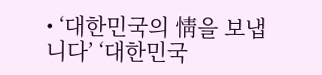• ‘대한민국의 情을 보냅니다’ ‘대한민국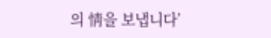의 情을 보냅니다’